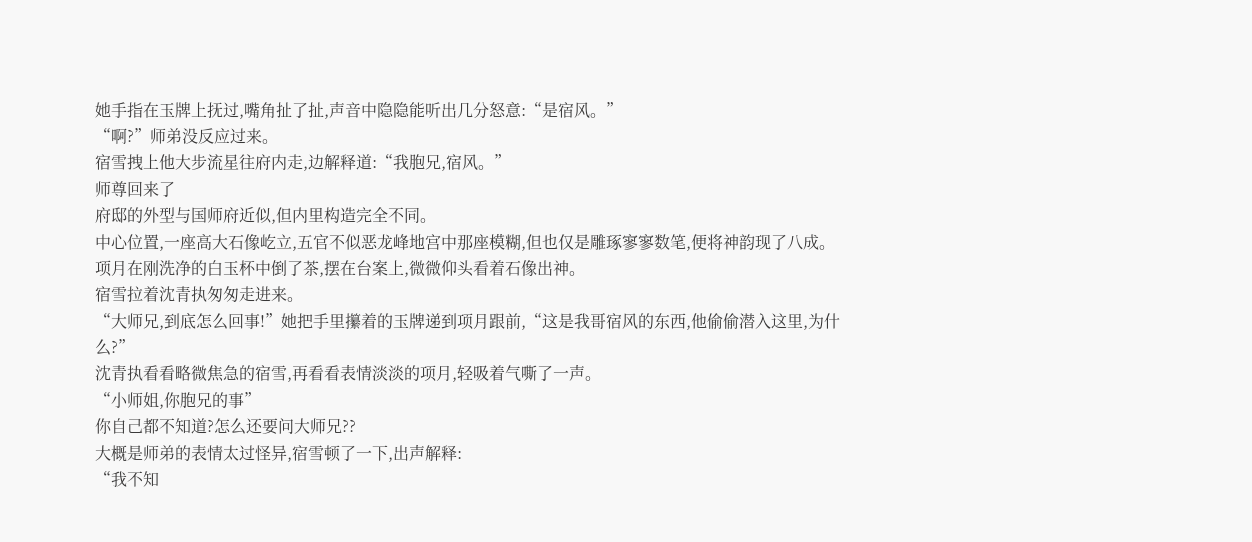她手指在玉牌上抚过,嘴角扯了扯,声音中隐隐能听出几分怒意:“是宿风。”
“啊?”师弟没反应过来。
宿雪拽上他大步流星往府内走,边解释道:“我胞兄,宿风。”
师尊回来了
府邸的外型与国师府近似,但内里构造完全不同。
中心位置,一座高大石像屹立,五官不似恶龙峰地宫中那座模糊,但也仅是雕琢寥寥数笔,便将神韵现了八成。
项月在刚洗净的白玉杯中倒了茶,摆在台案上,微微仰头看着石像出神。
宿雪拉着沈青执匆匆走进来。
“大师兄,到底怎么回事!”她把手里攥着的玉牌递到项月跟前,“这是我哥宿风的东西,他偷偷潜入这里,为什么?”
沈青执看看略微焦急的宿雪,再看看表情淡淡的项月,轻吸着气嘶了一声。
“小师姐,你胞兄的事”
你自己都不知道?怎么还要问大师兄??
大概是师弟的表情太过怪异,宿雪顿了一下,出声解释:
“我不知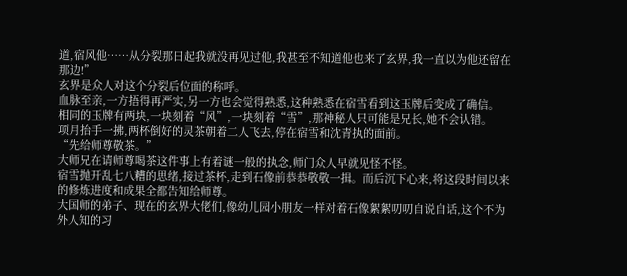道,宿风他……从分裂那日起我就没再见过他,我甚至不知道他也来了玄界,我一直以为他还留在那边!”
玄界是众人对这个分裂后位面的称呼。
血脉至亲,一方捂得再严实,另一方也会觉得熟悉,这种熟悉在宿雪看到这玉牌后变成了确信。
相同的玉牌有两块,一块刻着“风”,一块刻着“雪”,那神秘人只可能是兄长,她不会认错。
项月抬手一拂,两杯倒好的灵茶朝着二人飞去,停在宿雪和沈青执的面前。
“先给师尊敬茶。”
大师兄在请师尊喝茶这件事上有着谜一般的执念,师门众人早就见怪不怪。
宿雪抛开乱七八糟的思绪,接过茶杯,走到石像前恭恭敬敬一揖。而后沉下心来,将这段时间以来的修炼进度和成果全都告知给师尊。
大国师的弟子、现在的玄界大佬们,像幼儿园小朋友一样对着石像絮絮叨叨自说自话,这个不为外人知的习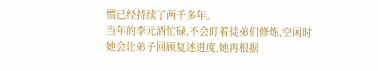惯已经持续了两千多年。
当年的李元酒忙碌,不会盯着徒弟们修炼,空闲时她会让弟子回顾复述进度,她再根据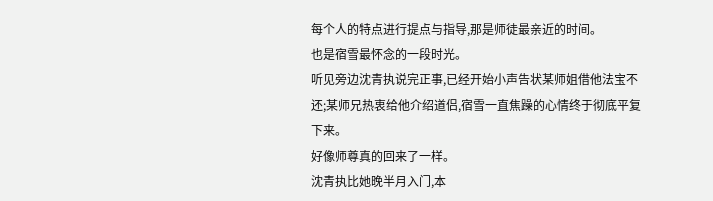每个人的特点进行提点与指导,那是师徒最亲近的时间。
也是宿雪最怀念的一段时光。
听见旁边沈青执说完正事,已经开始小声告状某师姐借他法宝不还;某师兄热衷给他介绍道侣,宿雪一直焦躁的心情终于彻底平复下来。
好像师尊真的回来了一样。
沈青执比她晚半月入门,本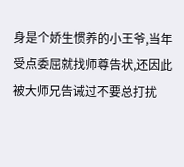身是个娇生惯养的小王爷,当年受点委屈就找师尊告状,还因此被大师兄告诫过不要总打扰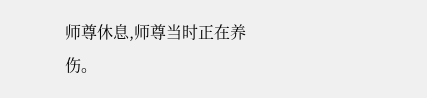师尊休息,师尊当时正在养伤。